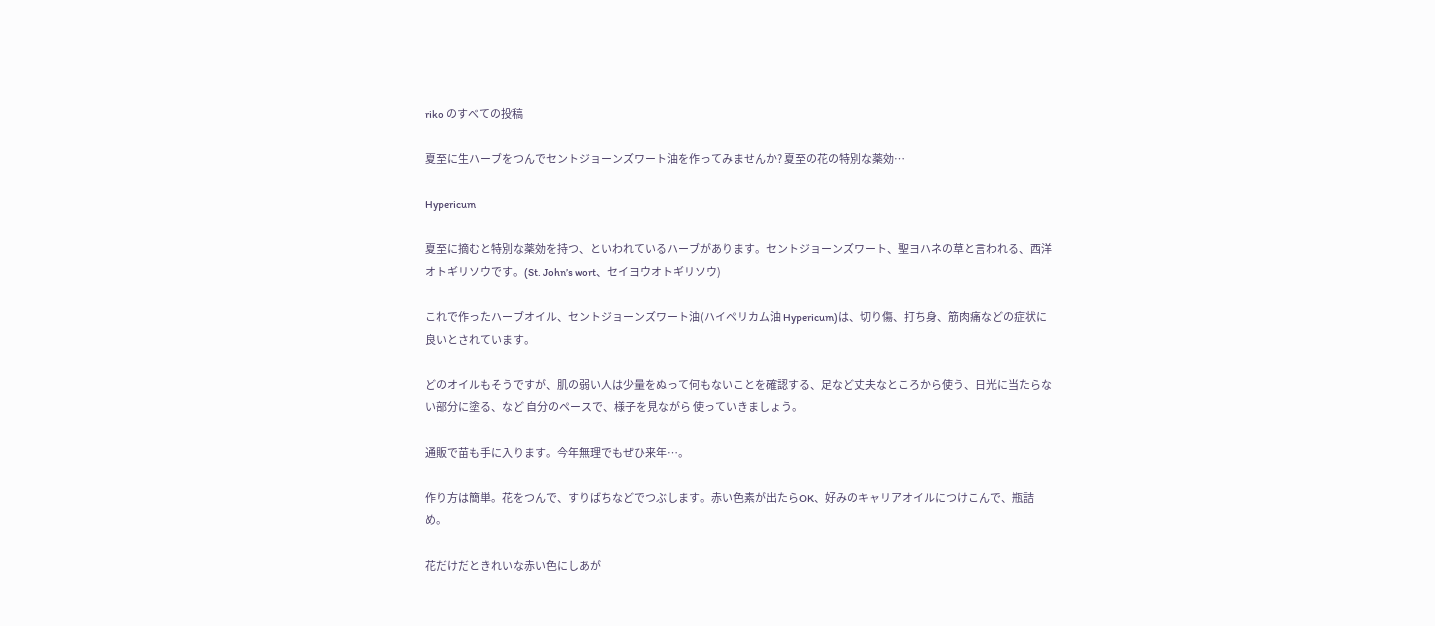riko のすべての投稿

夏至に生ハーブをつんでセントジョーンズワート油を作ってみませんか? 夏至の花の特別な薬効…

Hypericum

夏至に摘むと特別な薬効を持つ、といわれているハーブがあります。セントジョーンズワート、聖ヨハネの草と言われる、西洋オトギリソウです。(St. John’s wort、セイヨウオトギリソウ)

これで作ったハーブオイル、セントジョーンズワート油(ハイペリカム油 Hypericum)は、切り傷、打ち身、筋肉痛などの症状に良いとされています。

どのオイルもそうですが、肌の弱い人は少量をぬって何もないことを確認する、足など丈夫なところから使う、日光に当たらない部分に塗る、など 自分のペースで、様子を見ながら 使っていきましょう。

通販で苗も手に入ります。今年無理でもぜひ来年…。

作り方は簡単。花をつんで、すりばちなどでつぶします。赤い色素が出たらOK、好みのキャリアオイルにつけこんで、瓶詰め。

花だけだときれいな赤い色にしあが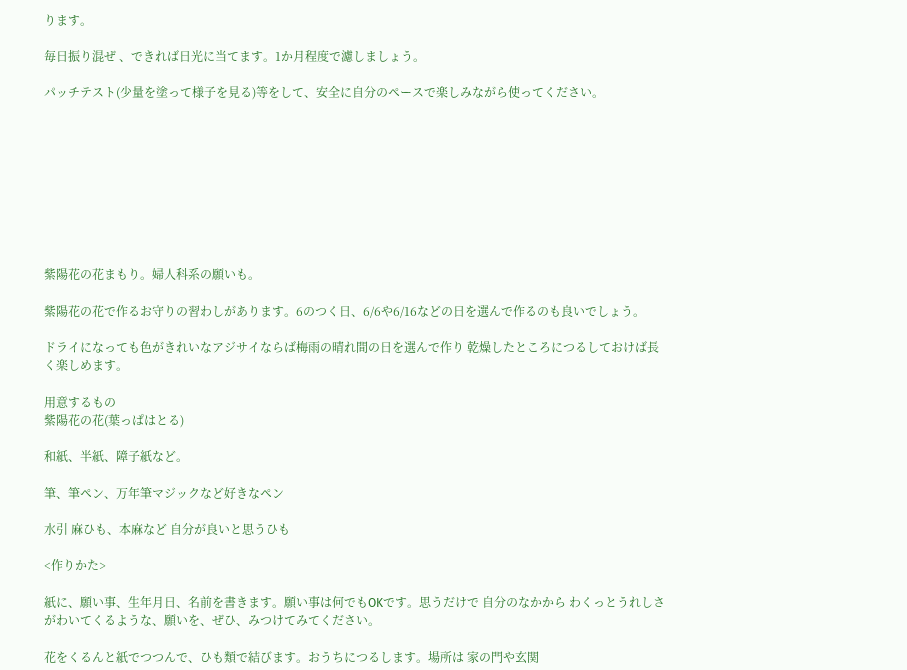ります。

毎日振り混ぜ 、できれば日光に当てます。1か月程度で濾しましょう。

パッチテスト(少量を塗って様子を見る)等をして、安全に自分のペースで楽しみながら使ってください。









紫陽花の花まもり。婦人科系の願いも。

紫陽花の花で作るお守りの習わしがあります。6のつく日、6/6や6/16などの日を選んで作るのも良いでしょう。

ドライになっても色がきれいなアジサイならば梅雨の晴れ間の日を選んで作り 乾燥したところにつるしておけば長く楽しめます。

用意するもの
紫陽花の花(葉っぱはとる)

和紙、半紙、障子紙など。

筆、筆ペン、万年筆マジックなど好きなペン

水引 麻ひも、本麻など 自分が良いと思うひも

<作りかた>

紙に、願い事、生年月日、名前を書きます。願い事は何でもOKです。思うだけで 自分のなかから わくっとうれしさがわいてくるような、願いを、ぜひ、みつけてみてください。

花をくるんと紙でつつんで、ひも類で結びます。おうちにつるします。場所は 家の門や玄関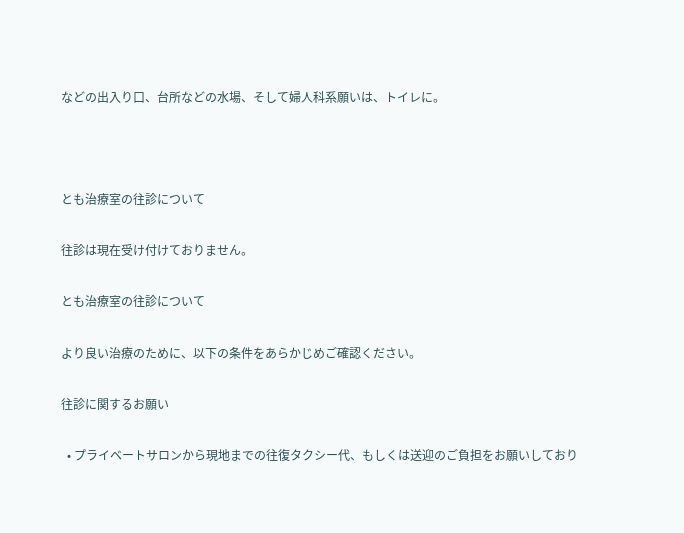などの出入り口、台所などの水場、そして婦人科系願いは、トイレに。



とも治療室の往診について

往診は現在受け付けておりません。

とも治療室の往診について

より良い治療のために、以下の条件をあらかじめご確認ください。

往診に関するお願い

  • プライベートサロンから現地までの往復タクシー代、もしくは送迎のご負担をお願いしており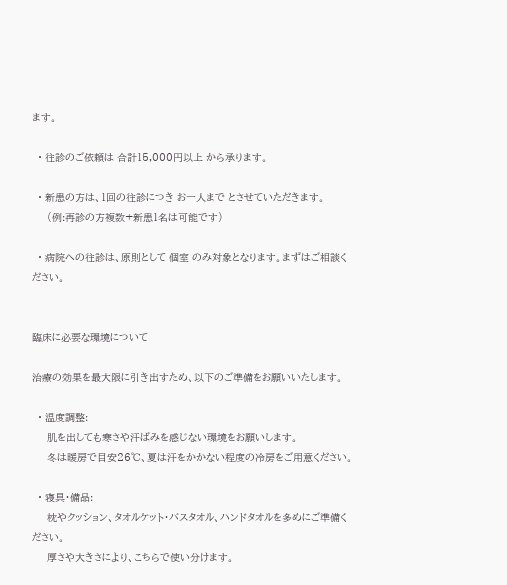ます。

  • 往診のご依頼は 合計15,000円以上 から承ります。

  • 新患の方は、1回の往診につき お一人まで とさせていただきます。
     (例:再診の方複数+新患1名は可能です)

  • 病院への往診は、原則として 個室 のみ対象となります。まずはご相談ください。


臨床に必要な環境について

治療の効果を最大限に引き出すため、以下のご準備をお願いいたします。

  • 温度調整:
     肌を出しても寒さや汗ばみを感じない環境をお願いします。
     冬は暖房で目安26℃、夏は汗をかかない程度の冷房をご用意ください。

  • 寝具・備品:
     枕やクッション、タオルケット・バスタオル、ハンドタオルを多めにご準備ください。
     厚さや大きさにより、こちらで使い分けます。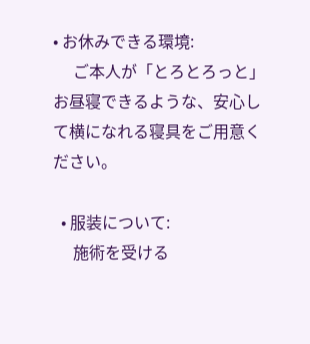• お休みできる環境:
     ご本人が「とろとろっと」お昼寝できるような、安心して横になれる寝具をご用意ください。

  • 服装について:
     施術を受ける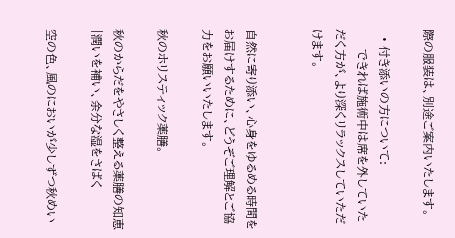際の服装は、別途ご案内いたします。

  • 付き添いの方について:
     できれば施術中は席を外していただく方が、より深くリラックスしていただけます。


自然に寄り添い、心身をゆるめる時間をお届けするために、どうぞご理解とご協力をお願いいたします。

秋のホリスティック薬膳。

秋のからだをやさしく整える薬膳の知恵|潤いを補い、余分な湿をさばく

空の色、風のにおいが少しずつ秋めい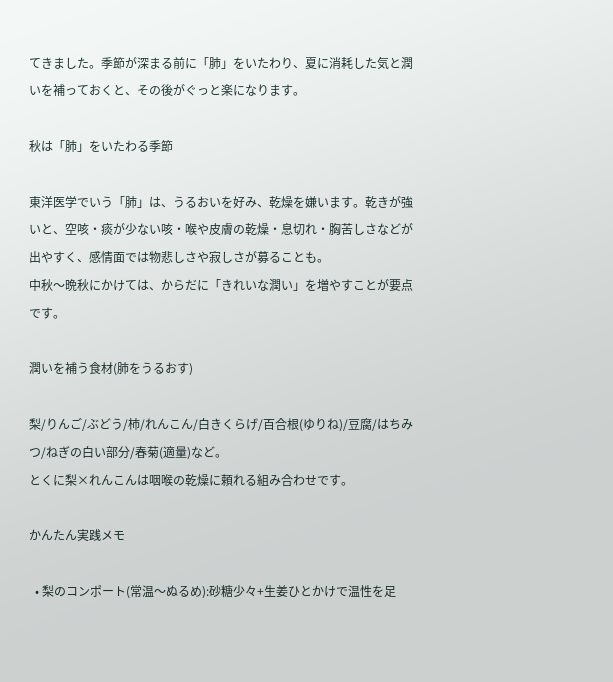てきました。季節が深まる前に「肺」をいたわり、夏に消耗した気と潤いを補っておくと、その後がぐっと楽になります。

秋は「肺」をいたわる季節

東洋医学でいう「肺」は、うるおいを好み、乾燥を嫌います。乾きが強いと、空咳・痰が少ない咳・喉や皮膚の乾燥・息切れ・胸苦しさなどが出やすく、感情面では物悲しさや寂しさが募ることも。
中秋〜晩秋にかけては、からだに「きれいな潤い」を増やすことが要点です。

潤いを補う食材(肺をうるおす)

梨/りんご/ぶどう/柿/れんこん/白きくらげ/百合根(ゆりね)/豆腐/はちみつ/ねぎの白い部分/春菊(適量)など。
とくに梨×れんこんは咽喉の乾燥に頼れる組み合わせです。

かんたん実践メモ

  • 梨のコンポート(常温〜ぬるめ):砂糖少々+生姜ひとかけで温性を足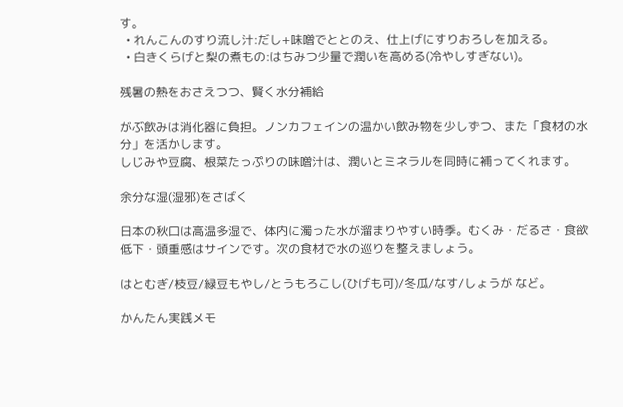す。
  • れんこんのすり流し汁:だし+味噌でととのえ、仕上げにすりおろしを加える。
  • 白きくらげと梨の煮もの:はちみつ少量で潤いを高める(冷やしすぎない)。

残暑の熱をおさえつつ、賢く水分補給

がぶ飲みは消化器に負担。ノンカフェインの温かい飲み物を少しずつ、また「食材の水分」を活かします。
しじみや豆腐、根菜たっぷりの味噌汁は、潤いとミネラルを同時に補ってくれます。

余分な湿(湿邪)をさばく

日本の秋口は高温多湿で、体内に濁った水が溜まりやすい時季。むくみ・だるさ・食欲低下・頭重感はサインです。次の食材で水の巡りを整えましょう。

はとむぎ/枝豆/緑豆もやし/とうもろこし(ひげも可)/冬瓜/なす/しょうが など。

かんたん実践メモ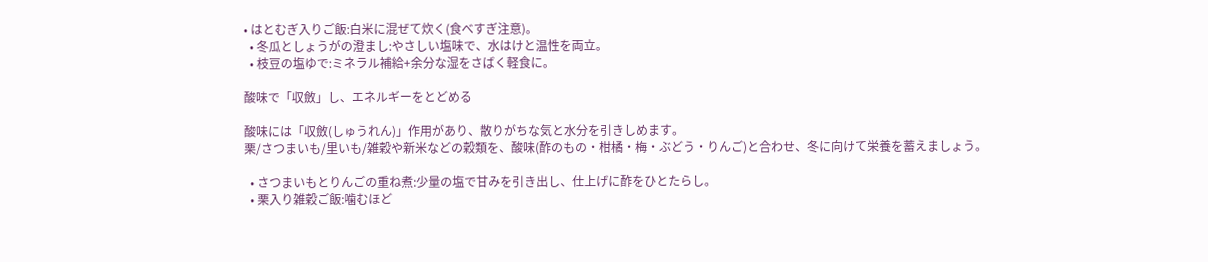• はとむぎ入りご飯:白米に混ぜて炊く(食べすぎ注意)。
  • 冬瓜としょうがの澄まし:やさしい塩味で、水はけと温性を両立。
  • 枝豆の塩ゆで:ミネラル補給+余分な湿をさばく軽食に。

酸味で「収斂」し、エネルギーをとどめる

酸味には「収斂(しゅうれん)」作用があり、散りがちな気と水分を引きしめます。
栗/さつまいも/里いも/雑穀や新米などの穀類を、酸味(酢のもの・柑橘・梅・ぶどう・りんご)と合わせ、冬に向けて栄養を蓄えましょう。

  • さつまいもとりんごの重ね煮:少量の塩で甘みを引き出し、仕上げに酢をひとたらし。
  • 栗入り雑穀ご飯:噛むほど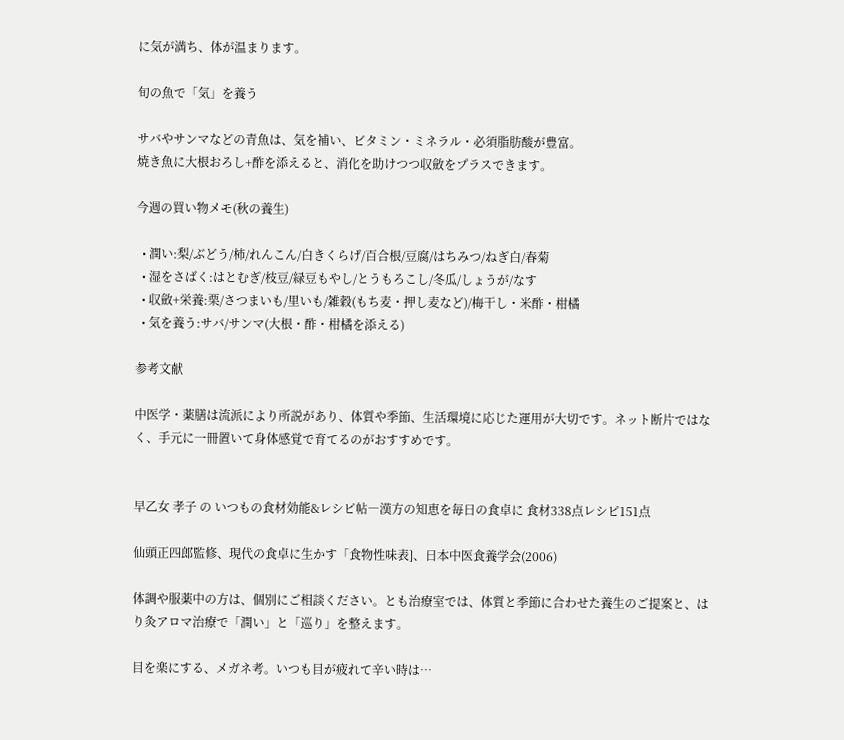に気が満ち、体が温まります。

旬の魚で「気」を養う

サバやサンマなどの青魚は、気を補い、ビタミン・ミネラル・必須脂肪酸が豊富。
焼き魚に大根おろし+酢を添えると、消化を助けつつ収斂をプラスできます。

今週の買い物メモ(秋の養生)

  • 潤い:梨/ぶどう/柿/れんこん/白きくらげ/百合根/豆腐/はちみつ/ねぎ白/春菊
  • 湿をさばく:はとむぎ/枝豆/緑豆もやし/とうもろこし/冬瓜/しょうが/なす
  • 収斂+栄養:栗/さつまいも/里いも/雑穀(もち麦・押し麦など)/梅干し・米酢・柑橘
  • 気を養う:サバ/サンマ(大根・酢・柑橘を添える)

参考文献

中医学・薬膳は流派により所説があり、体質や季節、生活環境に応じた運用が大切です。ネット断片ではなく、手元に一冊置いて身体感覚で育てるのがおすすめです。


早乙女 孝子 の いつもの食材効能&レシピ帖―漢方の知恵を毎日の食卓に 食材338点レシピ151点

仙頭正四郎監修、現代の食卓に生かす「食物性味表]、日本中医食養学会(2006)

体調や服薬中の方は、個別にご相談ください。とも治療室では、体質と季節に合わせた養生のご提案と、はり灸アロマ治療で「潤い」と「巡り」を整えます。

目を楽にする、メガネ考。いつも目が疲れて辛い時は…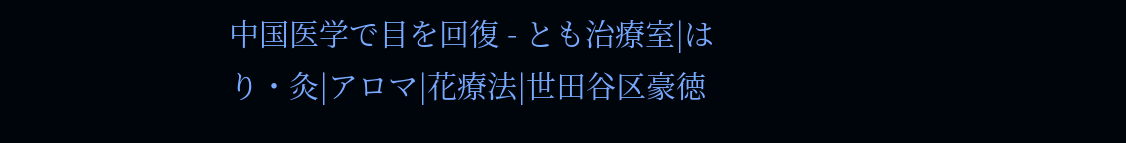中国医学で目を回復 - とも治療室|はり・灸|アロマ|花療法|世田谷区豪徳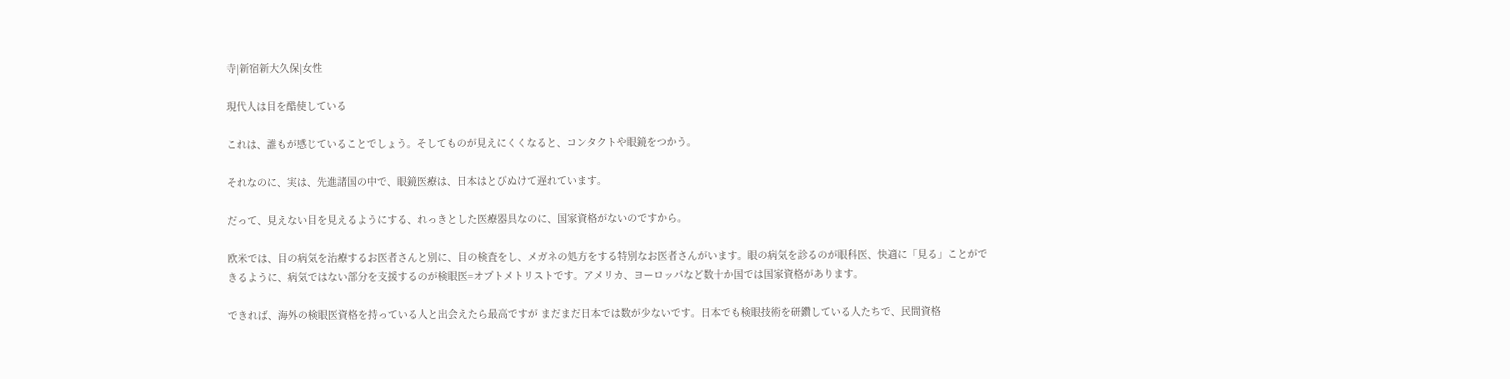寺|新宿新大久保|女性

現代人は目を酷使している

これは、誰もが感じていることでしょう。そしてものが見えにくくなると、コンタクトや眼鏡をつかう。

それなのに、実は、先進諸国の中で、眼鏡医療は、日本はとびぬけて遅れています。

だって、見えない目を見えるようにする、れっきとした医療器具なのに、国家資格がないのですから。

欧米では、目の病気を治療するお医者さんと別に、目の検査をし、メガネの処方をする特別なお医者さんがいます。眼の病気を診るのが眼科医、快適に「見る」ことができるように、病気ではない部分を支援するのが検眼医=オプトメトリストです。アメリカ、ヨーロッパなど数十か国では国家資格があります。

できれば、海外の検眼医資格を持っている人と出会えたら最高ですが まだまだ日本では数が少ないです。日本でも検眼技術を研鑽している人たちで、民間資格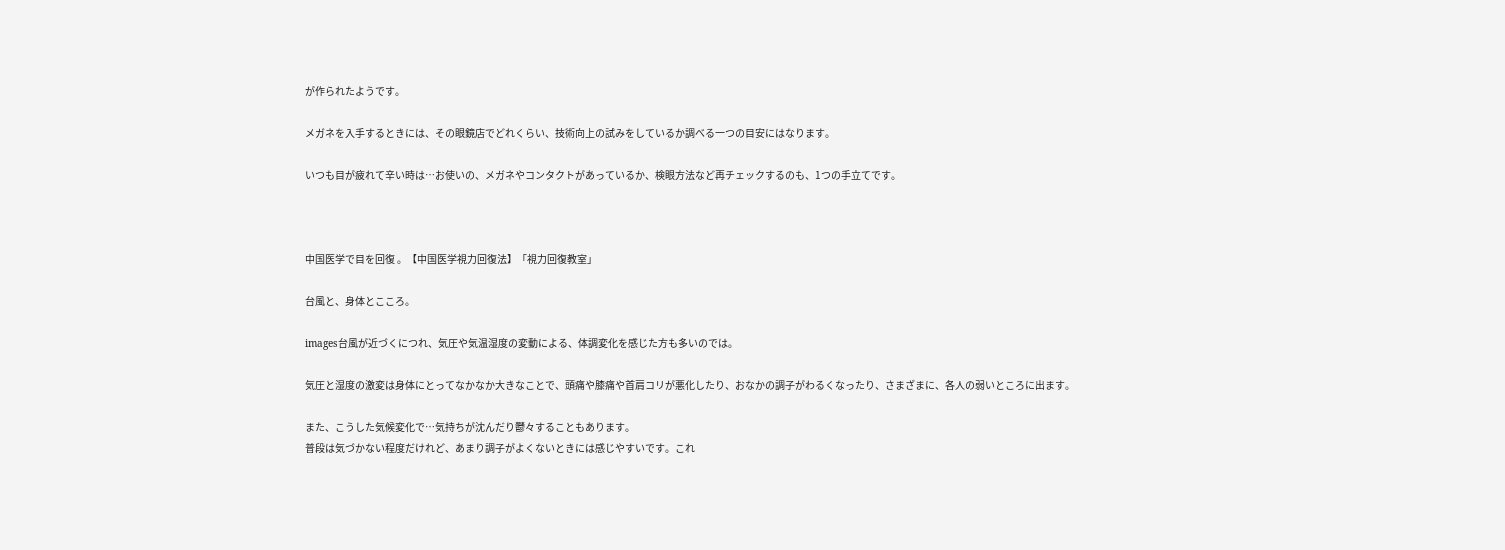が作られたようです。

メガネを入手するときには、その眼鏡店でどれくらい、技術向上の試みをしているか調べる一つの目安にはなります。

いつも目が疲れて辛い時は…お使いの、メガネやコンタクトがあっているか、検眼方法など再チェックするのも、1つの手立てです。



中国医学で目を回復 。【中国医学視力回復法】「視力回復教室」

台風と、身体とこころ。

images台風が近づくにつれ、気圧や気温湿度の変動による、体調変化を感じた方も多いのでは。

気圧と湿度の激変は身体にとってなかなか大きなことで、頭痛や膝痛や首肩コリが悪化したり、おなかの調子がわるくなったり、さまざまに、各人の弱いところに出ます。

また、こうした気候変化で…気持ちが沈んだり鬱々することもあります。
普段は気づかない程度だけれど、あまり調子がよくないときには感じやすいです。これ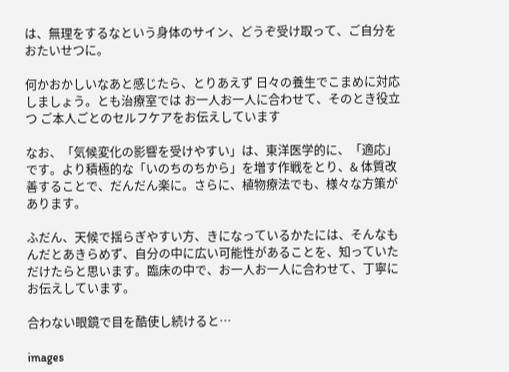は、無理をするなという身体のサイン、どうぞ受け取って、ご自分をおたいせつに。

何かおかしいなあと感じたら、とりあえず 日々の養生でこまめに対応しましょう。とも治療室では お一人お一人に合わせて、そのとき役立つ ご本人ごとのセルフケアをお伝えしています

なお、「気候変化の影響を受けやすい」は、東洋医学的に、「適応」です。より積極的な「いのちのちから」を増す作戦をとり、& 体質改善することで、だんだん楽に。さらに、植物療法でも、様々な方策があります。

ふだん、天候で揺らぎやすい方、きになっているかたには、そんなもんだとあきらめず、自分の中に広い可能性があることを、知っていただけたらと思います。臨床の中で、お一人お一人に合わせて、丁寧にお伝えしています。

合わない眼鏡で目を酷使し続けると…

images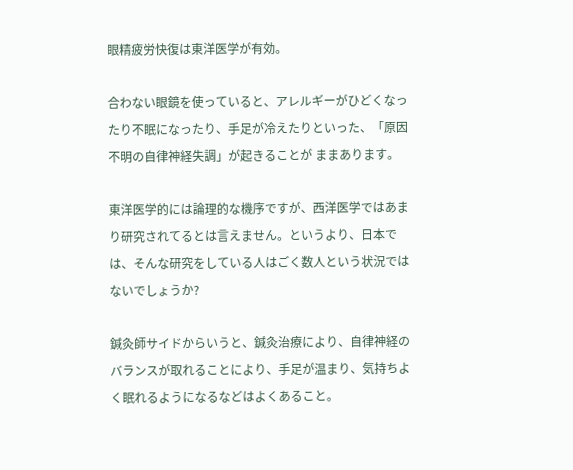眼精疲労快復は東洋医学が有効。

合わない眼鏡を使っていると、アレルギーがひどくなったり不眠になったり、手足が冷えたりといった、「原因不明の自律神経失調」が起きることが ままあります。

東洋医学的には論理的な機序ですが、西洋医学ではあまり研究されてるとは言えません。というより、日本では、そんな研究をしている人はごく数人という状況ではないでしょうか?

鍼灸師サイドからいうと、鍼灸治療により、自律神経のバランスが取れることにより、手足が温まり、気持ちよく眠れるようになるなどはよくあること。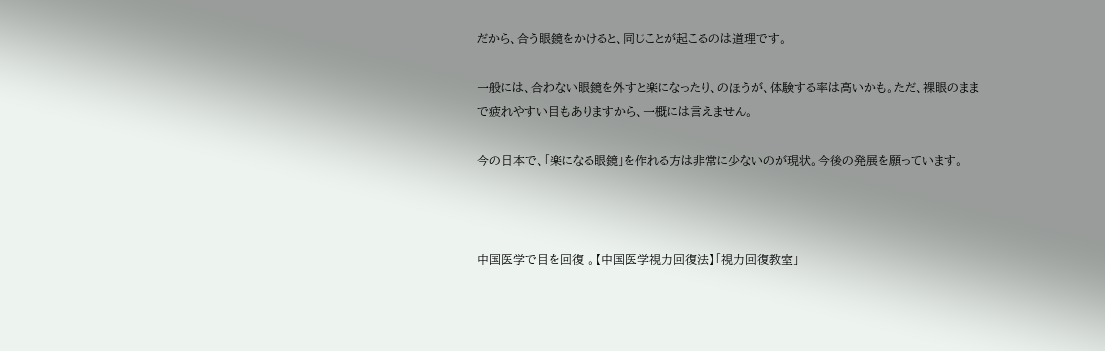だから、合う眼鏡をかけると、同じことが起こるのは道理です。

一般には、合わない眼鏡を外すと楽になったり、のほうが、体験する率は高いかも。ただ、裸眼のままで疲れやすい目もありますから、一概には言えません。

今の日本で、「楽になる眼鏡」を作れる方は非常に少ないのが現状。今後の発展を願っています。



中国医学で目を回復 。【中国医学視力回復法】「視力回復教室」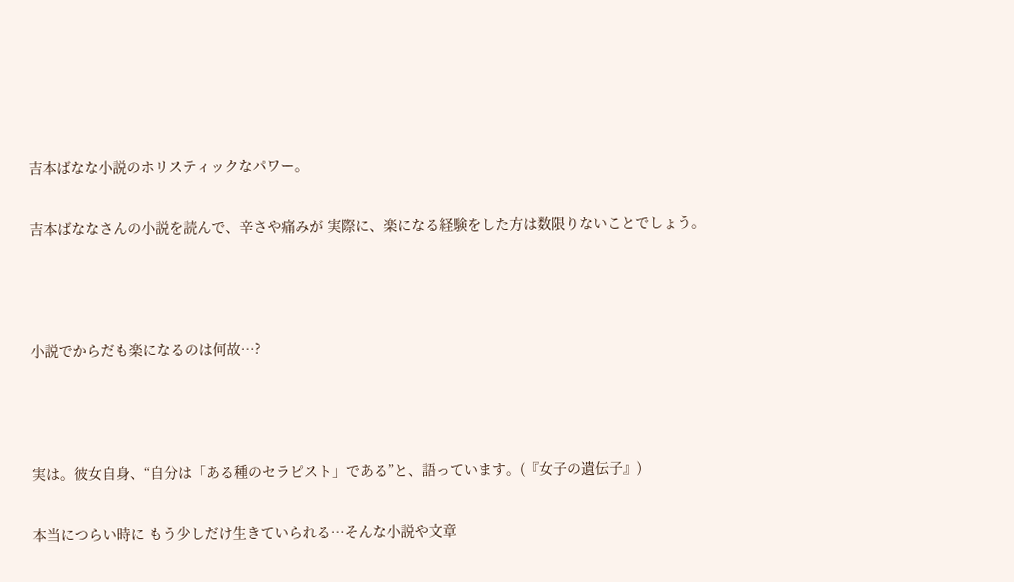吉本ばなな小説のホリスティックなパワー。

吉本ばななさんの小説を読んで、辛さや痛みが 実際に、楽になる経験をした方は数限りないことでしょう。



小説でからだも楽になるのは何故…?



実は。彼女自身、“自分は「ある種のセラピスト」である”と、語っています。(『女子の遺伝子』)

本当につらい時に もう少しだけ生きていられる…そんな小説や文章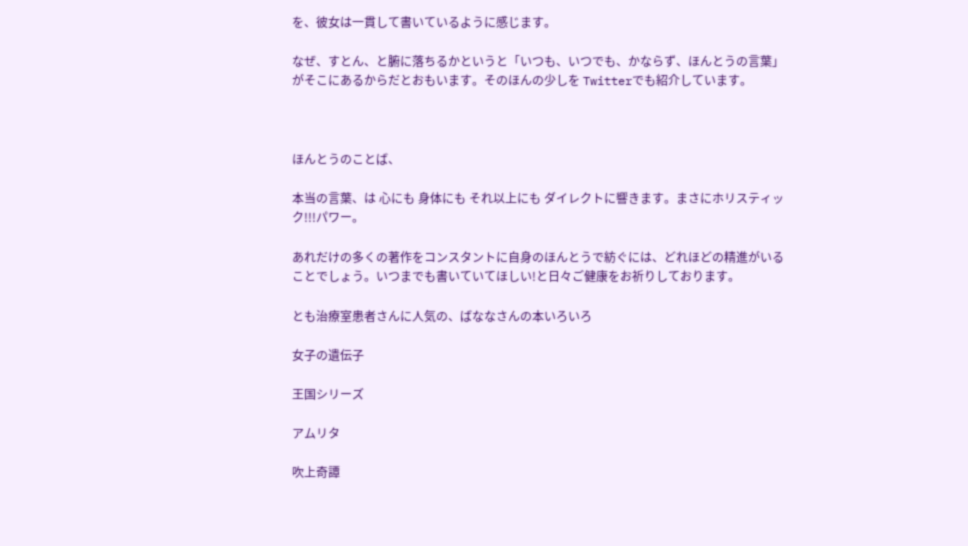を、彼女は一貫して書いているように感じます。

なぜ、すとん、と腑に落ちるかというと「いつも、いつでも、かならず、ほんとうの言葉」がそこにあるからだとおもいます。そのほんの少しを Twitterでも紹介しています。



ほんとうのことば、

本当の言葉、は 心にも 身体にも それ以上にも ダイレクトに響きます。まさにホリスティック!!!パワー。

あれだけの多くの著作をコンスタントに自身のほんとうで紡ぐには、どれほどの精進がいることでしょう。いつまでも書いていてほしい!と日々ご健康をお祈りしております。

とも治療室患者さんに人気の、ばななさんの本いろいろ

女子の遺伝子

王国シリーズ

アムリタ

吹上奇譚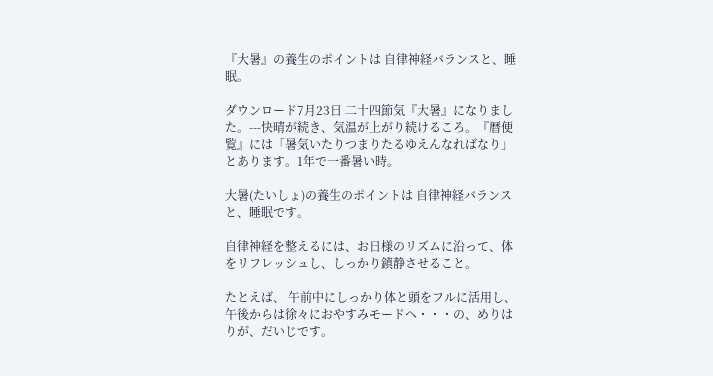『大暑』の養生のポイントは 自律神経バランスと、睡眠。

ダウンロード7月23日 二十四節気『大暑』になりました。---快晴が続き、気温が上がり続けるころ。『暦便覧』には「暑気いたりつまりたるゆえんなればなり」とあります。1年で一番暑い時。

大暑(たいしょ)の養生のポイントは 自律神経バランスと、睡眠です。

自律神経を整えるには、お日様のリズムに沿って、体をリフレッシュし、しっかり鎮静させること。

たとえば、 午前中にしっかり体と頭をフルに活用し、午後からは徐々におやすみモードへ・・・の、めりはりが、だいじです。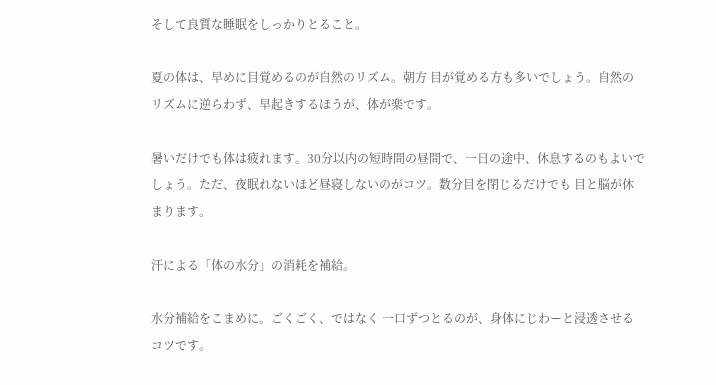そして良質な睡眠をしっかりとること。

夏の体は、早めに目覚めるのが自然のリズム。朝方 目が覚める方も多いでしょう。自然のリズムに逆らわず、早起きするほうが、体が楽です。

暑いだけでも体は疲れます。30分以内の短時間の昼間で、一日の途中、休息するのもよいでしょう。ただ、夜眠れないほど昼寝しないのがコツ。数分目を閉じるだけでも 目と脳が休まります。

汗による「体の水分」の消耗を補給。

水分補給をこまめに。ごくごく、ではなく 一口ずつとるのが、身体にじわーと浸透させるコツです。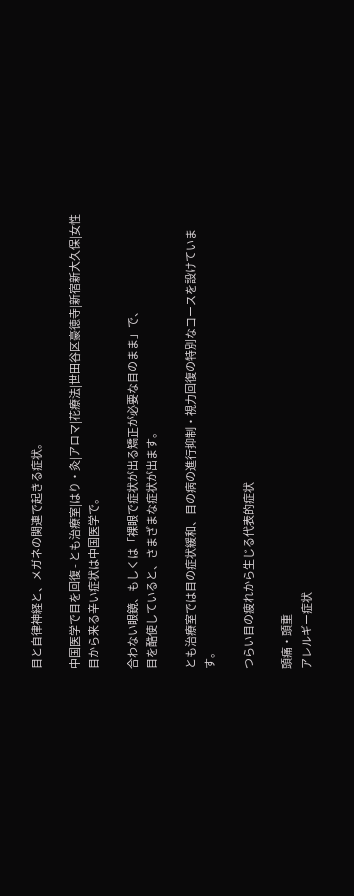目と自律神経と、メガネの関連で起きる症状。

中国医学で目を回復 - とも治療室|はり・灸|アロマ|花療法|世田谷区豪徳寺|新宿新大久保|女性目から来る辛い症状は中国医学で。

合わない眼鏡、もしくは「裸眼で症状が出る矯正が必要な目のまま」で、
目を酷使していると、さまざまな症状が出ます。

とも治療室では目の症状緩和、目の病の進行抑制・視力回復の特別なコースを設けています。

つらい目の疲れから生じる代表的症状

頭痛・頭重
アレルギー症状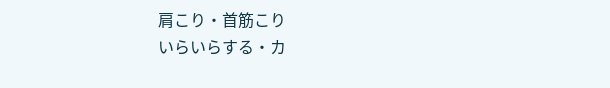肩こり・首筋こり
いらいらする・カ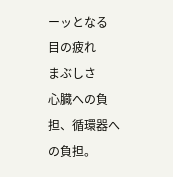ーッとなる
目の疲れ
まぶしさ
心臓への負担、循環器への負担。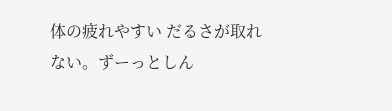体の疲れやすい だるさが取れない。ずーっとしん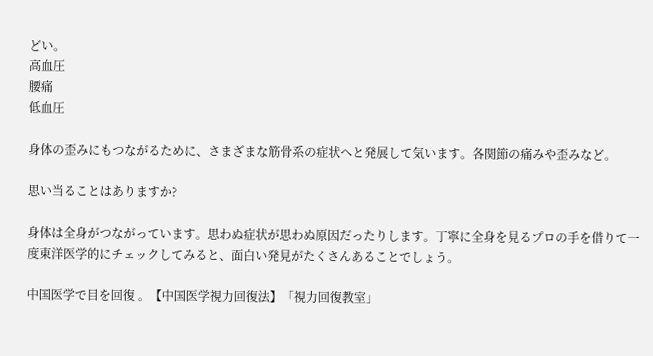どい。
高血圧
腰痛
低血圧

身体の歪みにもつながるために、さまざまな筋骨系の症状へと発展して気います。各関節の痛みや歪みなど。

思い当ることはありますか?

身体は全身がつながっています。思わぬ症状が思わぬ原因だったりします。丁寧に全身を見るプロの手を借りて一度東洋医学的にチェックしてみると、面白い発見がたくさんあることでしょう。

中国医学で目を回復 。【中国医学視力回復法】「視力回復教室」